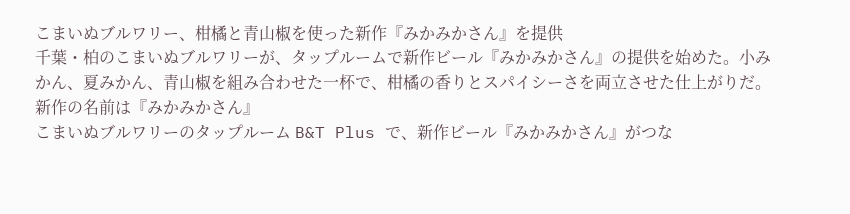こまいぬブルワリー、柑橘と青山椒を使った新作『みかみかさん』を提供
千葉・柏のこまいぬブルワリーが、タップルームで新作ビール『みかみかさん』の提供を始めた。小みかん、夏みかん、青山椒を組み合わせた一杯で、柑橘の香りとスパイシーさを両立させた仕上がりだ。
新作の名前は『みかみかさん』
こまいぬブルワリーのタップルーム B&T Plus で、新作ビール『みかみかさん』がつな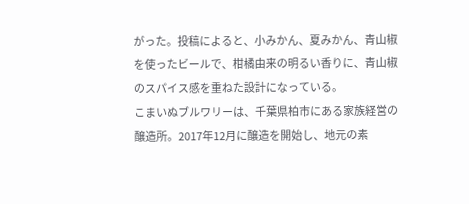がった。投稿によると、小みかん、夏みかん、青山椒を使ったビールで、柑橘由来の明るい香りに、青山椒のスパイス感を重ねた設計になっている。
こまいぬブルワリーは、千葉県柏市にある家族経営の醸造所。2017年12月に醸造を開始し、地元の素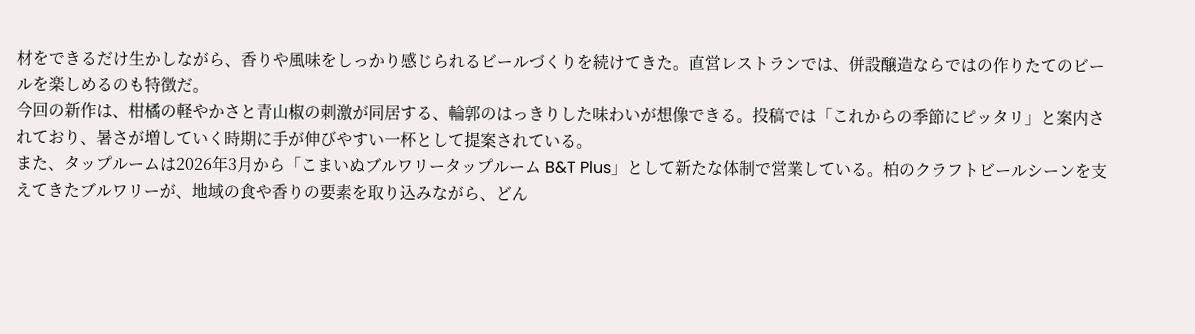材をできるだけ生かしながら、香りや風味をしっかり感じられるビールづくりを続けてきた。直営レストランでは、併設醸造ならではの作りたてのビールを楽しめるのも特徴だ。
今回の新作は、柑橘の軽やかさと青山椒の刺激が同居する、輪郭のはっきりした味わいが想像できる。投稿では「これからの季節にピッタリ」と案内されており、暑さが増していく時期に手が伸びやすい一杯として提案されている。
また、タップルームは2026年3月から「こまいぬブルワリータップルーム B&T Plus」として新たな体制で営業している。柏のクラフトビールシーンを支えてきたブルワリーが、地域の食や香りの要素を取り込みながら、どん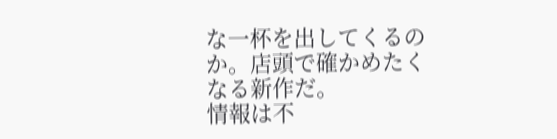な一杯を出してくるのか。店頭で確かめたくなる新作だ。
情報は不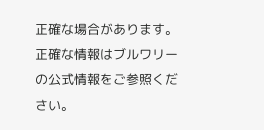正確な場合があります。正確な情報はブルワリーの公式情報をご参照ください。